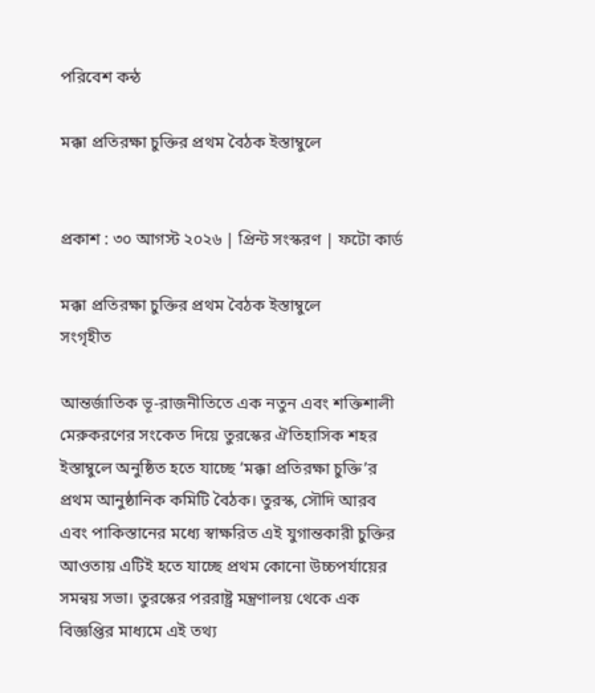পরিবেশ কন্ঠ

মক্কা প্রতিরক্ষা চুক্তির প্রথম বৈঠক ইস্তাম্বুলে


প্রকাশ : ৩০ আগস্ট ২০২৬ | প্রিন্ট সংস্করণ | ফটো কার্ড

মক্কা প্রতিরক্ষা চুক্তির প্রথম বৈঠক ইস্তাম্বুলে
সংগৃহীত

আন্তর্জাতিক ভূ-রাজনীতিতে এক নতুন এবং শক্তিশালী মেরুকরণের সংকেত দিয়ে তুরস্কের ঐতিহাসিক শহর ইস্তাম্বুলে অনুষ্ঠিত হতে যাচ্ছে ‘মক্কা প্রতিরক্ষা চুক্তি’র প্রথম আনুষ্ঠানিক কমিটি বৈঠক। তুরস্ক, সৌদি আরব এবং পাকিস্তানের মধ্যে স্বাক্ষরিত এই যুগান্তকারী চুক্তির আওতায় এটিই হতে যাচ্ছে প্রথম কোনো উচ্চপর্যায়ের সমন্বয় সভা। তুরস্কের পররাষ্ট্র মন্ত্রণালয় থেকে এক বিজ্ঞপ্তির মাধ্যমে এই তথ্য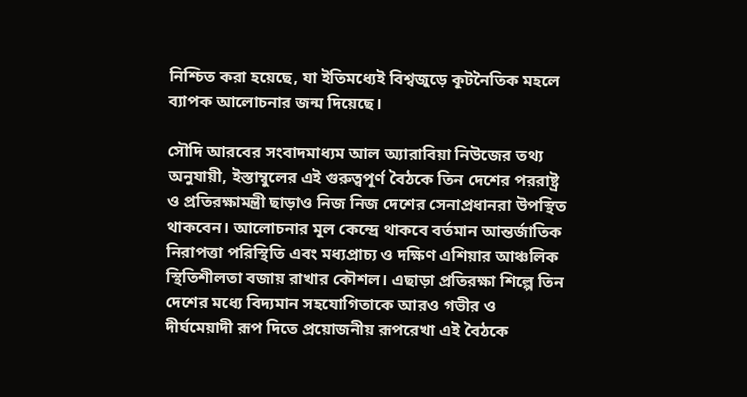নিশ্চিত করা হয়েছে, যা ইতিমধ্যেই বিশ্বজুড়ে কূটনৈতিক মহলে ব্যাপক আলোচনার জন্ম দিয়েছে।

সৌদি আরবের সংবাদমাধ্যম আল অ্যারাবিয়া নিউজের তথ্য অনুযায়ী, ইস্তাম্বুলের এই গুরুত্বপূর্ণ বৈঠকে তিন দেশের পররাষ্ট্র ও প্রতিরক্ষামন্ত্রী ছাড়াও নিজ নিজ দেশের সেনাপ্রধানরা উপস্থিত থাকবেন। আলোচনার মূল কেন্দ্রে থাকবে বর্তমান আন্তর্জাতিক নিরাপত্তা পরিস্থিতি এবং মধ্যপ্রাচ্য ও দক্ষিণ এশিয়ার আঞ্চলিক স্থিতিশীলতা বজায় রাখার কৌশল। এছাড়া প্রতিরক্ষা শিল্পে তিন দেশের মধ্যে বিদ্যমান সহযোগিতাকে আরও গভীর ও দীর্ঘমেয়াদী রূপ দিতে প্রয়োজনীয় রূপরেখা এই বৈঠকে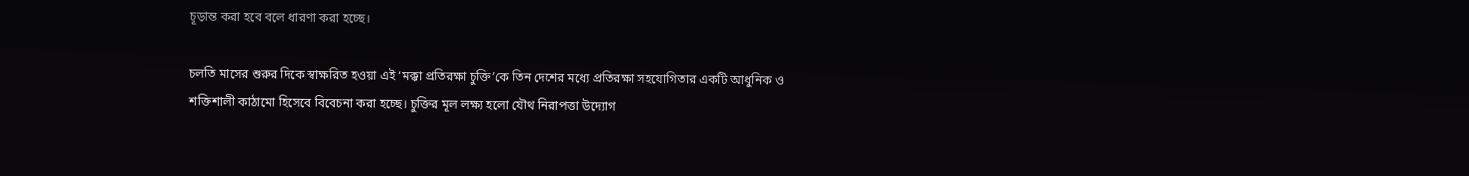চূড়ান্ত করা হবে বলে ধারণা করা হচ্ছে।

চলতি মাসের শুরুর দিকে স্বাক্ষরিত হওয়া এই ‘মক্কা প্রতিরক্ষা চুক্তি’কে তিন দেশের মধ্যে প্রতিরক্ষা সহযোগিতার একটি আধুনিক ও শক্তিশালী কাঠামো হিসেবে বিবেচনা করা হচ্ছে। চুক্তির মূল লক্ষ্য হলো যৌথ নিরাপত্তা উদ্যোগ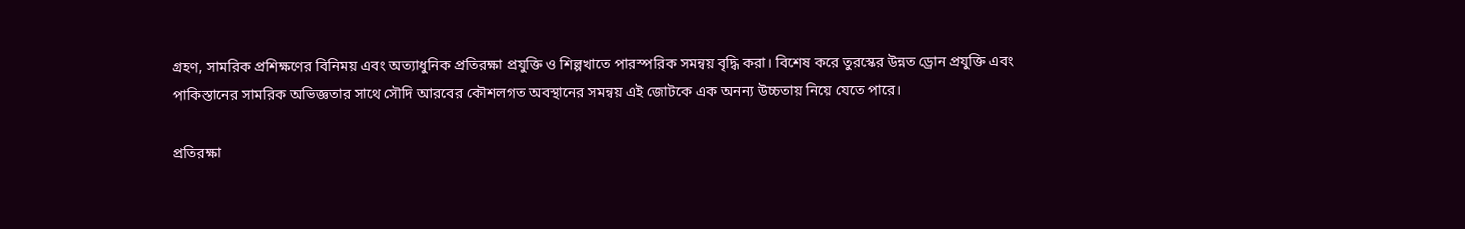গ্রহণ, সামরিক প্রশিক্ষণের বিনিময় এবং অত্যাধুনিক প্রতিরক্ষা প্রযুক্তি ও শিল্পখাতে পারস্পরিক সমন্বয় বৃদ্ধি করা। বিশেষ করে তুরস্কের উন্নত ড্রোন প্রযুক্তি এবং পাকিস্তানের সামরিক অভিজ্ঞতার সাথে সৌদি আরবের কৌশলগত অবস্থানের সমন্বয় এই জোটকে এক অনন্য উচ্চতায় নিয়ে যেতে পারে।

প্রতিরক্ষা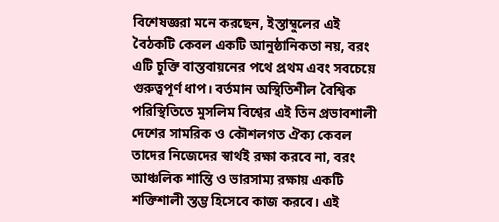বিশেষজ্ঞরা মনে করছেন, ইস্তাম্বুলের এই বৈঠকটি কেবল একটি আনুষ্ঠানিকতা নয়, বরং এটি চুক্তি বাস্তবায়নের পথে প্রথম এবং সবচেয়ে গুরুত্বপূর্ণ ধাপ। বর্তমান অস্থিতিশীল বৈশ্বিক পরিস্থিতিতে মুসলিম বিশ্বের এই তিন প্রভাবশালী দেশের সামরিক ও কৌশলগত ঐক্য কেবল তাদের নিজেদের স্বার্থই রক্ষা করবে না, বরং আঞ্চলিক শান্তি ও ভারসাম্য রক্ষায় একটি শক্তিশালী স্তম্ভ হিসেবে কাজ করবে। এই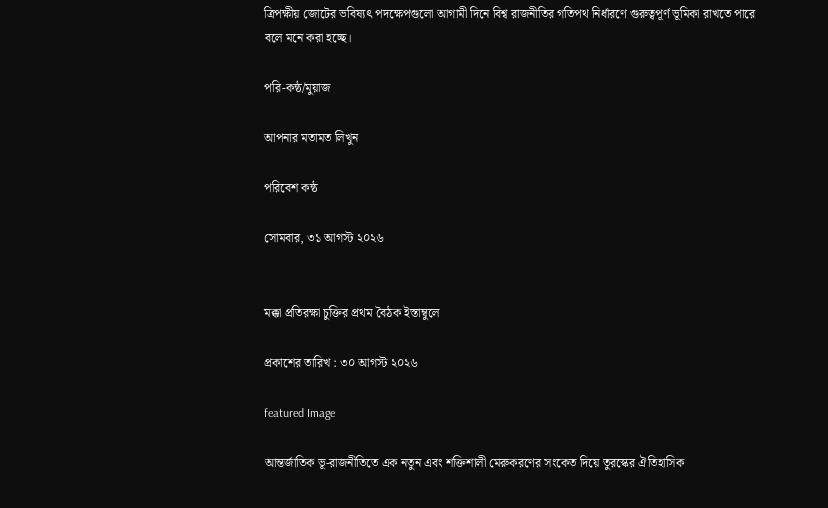ত্রিপক্ষীয় জোটের ভবিষ্যৎ পদক্ষেপগুলো আগামী দিনে বিশ্ব রাজনীতির গতিপথ নির্ধারণে গুরুত্বপূর্ণ ভূমিকা রাখতে পারে বলে মনে করা হচ্ছে।

পরি-কন্ঠ/মুয়াজ

আপনার মতামত লিখুন

পরিবেশ কন্ঠ

সোমবার, ৩১ আগস্ট ২০২৬


মক্কা প্রতিরক্ষা চুক্তির প্রথম বৈঠক ইস্তাম্বুলে

প্রকাশের তারিখ : ৩০ আগস্ট ২০২৬

featured Image

আন্তর্জাতিক ভূ-রাজনীতিতে এক নতুন এবং শক্তিশালী মেরুকরণের সংকেত দিয়ে তুরস্কের ঐতিহাসিক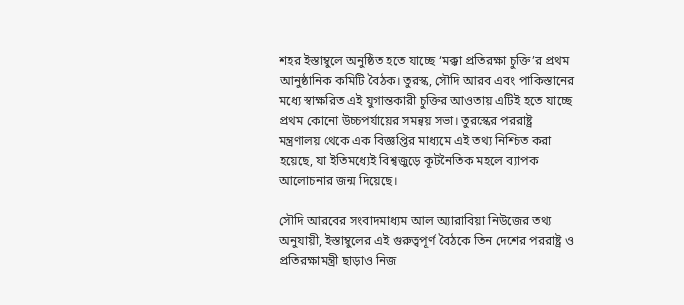শহর ইস্তাম্বুলে অনুষ্ঠিত হতে যাচ্ছে ‘মক্কা প্রতিরক্ষা চুক্তি’র প্রথম আনুষ্ঠানিক কমিটি বৈঠক। তুরস্ক, সৌদি আরব এবং পাকিস্তানের মধ্যে স্বাক্ষরিত এই যুগান্তকারী চুক্তির আওতায় এটিই হতে যাচ্ছে প্রথম কোনো উচ্চপর্যায়ের সমন্বয় সভা। তুরস্কের পররাষ্ট্র মন্ত্রণালয় থেকে এক বিজ্ঞপ্তির মাধ্যমে এই তথ্য নিশ্চিত করা হয়েছে, যা ইতিমধ্যেই বিশ্বজুড়ে কূটনৈতিক মহলে ব্যাপক আলোচনার জন্ম দিয়েছে।

সৌদি আরবের সংবাদমাধ্যম আল অ্যারাবিয়া নিউজের তথ্য অনুযায়ী, ইস্তাম্বুলের এই গুরুত্বপূর্ণ বৈঠকে তিন দেশের পররাষ্ট্র ও প্রতিরক্ষামন্ত্রী ছাড়াও নিজ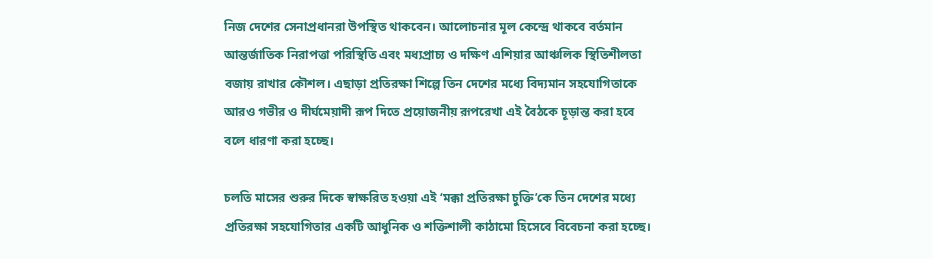নিজ দেশের সেনাপ্রধানরা উপস্থিত থাকবেন। আলোচনার মূল কেন্দ্রে থাকবে বর্তমান আন্তর্জাতিক নিরাপত্তা পরিস্থিতি এবং মধ্যপ্রাচ্য ও দক্ষিণ এশিয়ার আঞ্চলিক স্থিতিশীলতা বজায় রাখার কৌশল। এছাড়া প্রতিরক্ষা শিল্পে তিন দেশের মধ্যে বিদ্যমান সহযোগিতাকে আরও গভীর ও দীর্ঘমেয়াদী রূপ দিতে প্রয়োজনীয় রূপরেখা এই বৈঠকে চূড়ান্ত করা হবে বলে ধারণা করা হচ্ছে।

চলতি মাসের শুরুর দিকে স্বাক্ষরিত হওয়া এই ‘মক্কা প্রতিরক্ষা চুক্তি’কে তিন দেশের মধ্যে প্রতিরক্ষা সহযোগিতার একটি আধুনিক ও শক্তিশালী কাঠামো হিসেবে বিবেচনা করা হচ্ছে।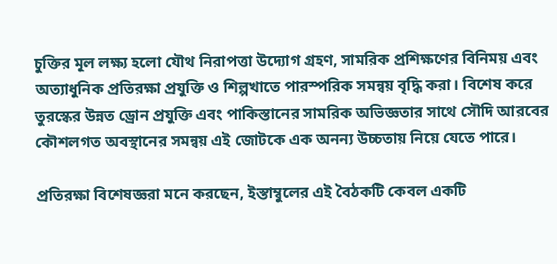চুক্তির মূল লক্ষ্য হলো যৌথ নিরাপত্তা উদ্যোগ গ্রহণ, সামরিক প্রশিক্ষণের বিনিময় এবং অত্যাধুনিক প্রতিরক্ষা প্রযুক্তি ও শিল্পখাতে পারস্পরিক সমন্বয় বৃদ্ধি করা। বিশেষ করে তুরস্কের উন্নত ড্রোন প্রযুক্তি এবং পাকিস্তানের সামরিক অভিজ্ঞতার সাথে সৌদি আরবের কৌশলগত অবস্থানের সমন্বয় এই জোটকে এক অনন্য উচ্চতায় নিয়ে যেতে পারে।

প্রতিরক্ষা বিশেষজ্ঞরা মনে করছেন, ইস্তাম্বুলের এই বৈঠকটি কেবল একটি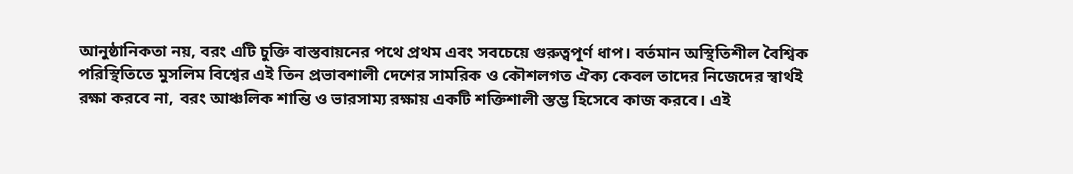আনুষ্ঠানিকতা নয়, বরং এটি চুক্তি বাস্তবায়নের পথে প্রথম এবং সবচেয়ে গুরুত্বপূর্ণ ধাপ। বর্তমান অস্থিতিশীল বৈশ্বিক পরিস্থিতিতে মুসলিম বিশ্বের এই তিন প্রভাবশালী দেশের সামরিক ও কৌশলগত ঐক্য কেবল তাদের নিজেদের স্বার্থই রক্ষা করবে না, বরং আঞ্চলিক শান্তি ও ভারসাম্য রক্ষায় একটি শক্তিশালী স্তম্ভ হিসেবে কাজ করবে। এই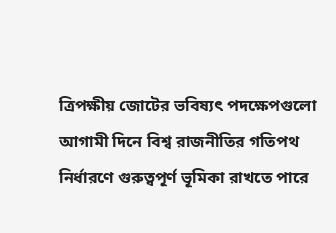ত্রিপক্ষীয় জোটের ভবিষ্যৎ পদক্ষেপগুলো আগামী দিনে বিশ্ব রাজনীতির গতিপথ নির্ধারণে গুরুত্বপূর্ণ ভূমিকা রাখতে পারে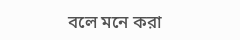বলে মনে করা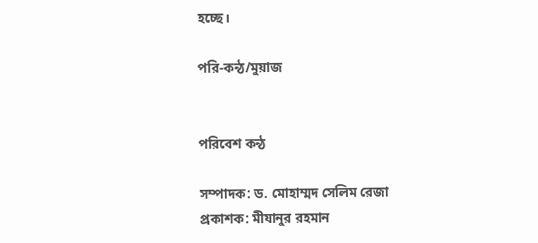হচ্ছে।

পরি-কন্ঠ/মুয়াজ


পরিবেশ কন্ঠ

সম্পাদক: ড. মোহাম্মদ সেলিম রেজা
প্রকাশক: মীযানুর রহমান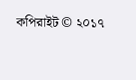কপিরাইট © ২০১৭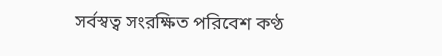সর্বস্বত্ব সংরক্ষিত পরিবেশ কণ্ঠ